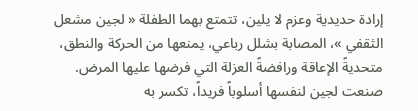إرادة حديدية وعزم لا يلين، تتمتع بهما الطفلة « لجين مشعل الثقفي »، المصابة بشلل رباعي، يمنعها من الحركة والنطق، متحديةً الإعاقة ورافضةً العزلة التي فرضها عليها المرض.
صنعت لجين لنفسها أسلوباً فريداً، تكسر به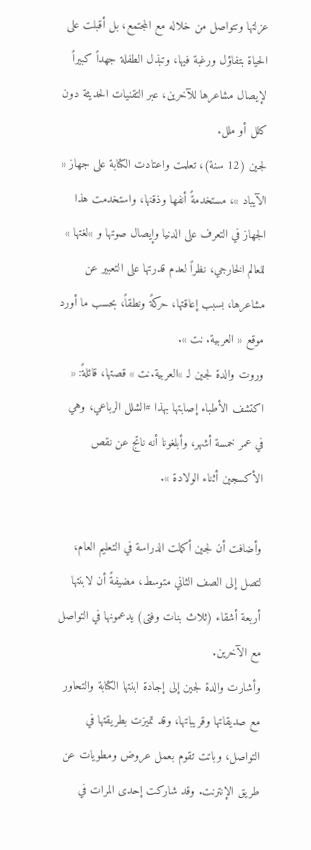عزلتها وتتواصل من خلاله مع المجتمع، بل أقبلت على الحياة بتفاؤل ورغبة فيها، وتبذل الطفلة جهداً كبيراً لإيصال مشاعرها للآخرين، عبر التقنيات الحديثة دون كلل أو ملل.
لجين (12 سنة)، تعلمت واعتادت الكتابة على جهاز « الآيباد »، مستخدمةً أنفها وذقنها، واستخدمت هذا الجهاز في التعرف على الدنيا وإيصال صوتها و »لغتها » للعالم الخارجي، نظراً لعدم قدرتها على التعبير عن مشاعرها، بسبب إعاقتها، حركةً ونطقاً، بحسب ما أورد موقع « العربية. نت ».
وروت والدة لجين لـ »العربية.نت » قصتها، قائلةً: « اكتشف الأطباء إصابتها بهذا #الشلل الرباعي، وهي في عمر خمسة أشهر، وأبلغونا أنه ناتج عن نقص الأكسجين أثناء الولادة ».

وأضافت أن لجين أكملت الدراسة في التعليم العام، لتصل إلى الصف الثاني متوسط، مضيفةً أن لابنتها أربعة أشقاء (ثلاث بنات وفتى) يدعمونها في التواصل مع الآخرين.
وأشارت والدة لجين إلى إجادة ابنتها الكتابة والتحاور مع صديقاتها وقريباتها، وقد تميزت بطريقتها في التواصل، وباتت تقوم بعمل عروض ومطويات عن طريق الإنترنت. وقد شاركت إحدى المرات في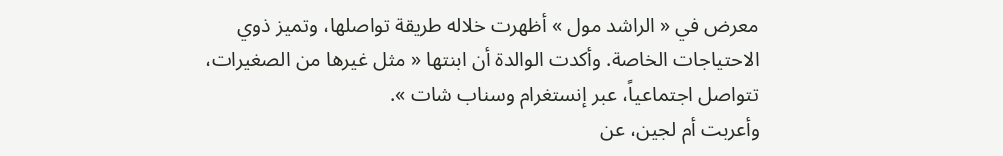معرض في « الراشد مول » أظهرت خلاله طريقة تواصلها، وتميز ذوي الاحتياجات الخاصة. وأكدت الوالدة أن ابنتها « مثل غيرها من الصغيرات، تتواصل اجتماعياً، عبر إنستغرام وسناب شات ».
وأعربت أم لجين، عن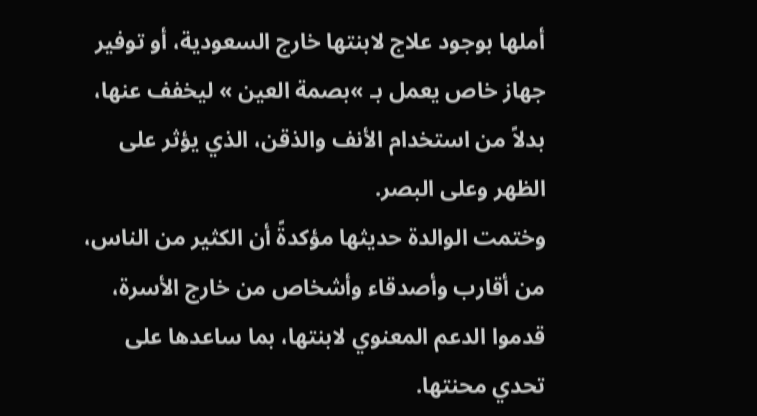أملها بوجود علاج لابنتها خارج السعودية، أو توفير جهاز خاص يعمل بـ »بصمة العين » ليخفف عنها، بدلاً من استخدام الأنف والذقن، الذي يؤثر على الظهر وعلى البصر.
وختمت الوالدة حديثها مؤكدةً أن الكثير من الناس، من أقارب وأصدقاء وأشخاص من خارج الأسرة، قدموا الدعم المعنوي لابنتها، بما ساعدها على تحدي محنتها.